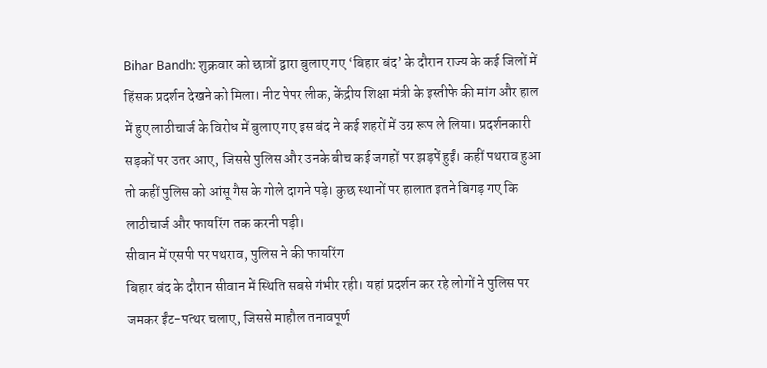Bihar Bandh: शुक्रवार को छात्रों द्वारा बुलाए गए ‘बिहार बंद’ के दौरान राज्य के कई जिलों में हिंसक प्रदर्शन देखने को मिला। नीट पेपर लीक, केंद्रीय शिक्षा मंत्री के इस्तीफे की मांग और हाल में हुए लाठीचार्ज के विरोध में बुलाए गए इस बंद ने कई शहरों में उग्र रूप ले लिया। प्रदर्शनकारी सड़कों पर उतर आए, जिससे पुलिस और उनके बीच कई जगहों पर झड़पें हुईं। कहीं पथराव हुआ तो कहीं पुलिस को आंसू गैस के गोले दागने पड़े। कुछ स्थानों पर हालात इतने बिगड़ गए कि लाठीचार्ज और फायरिंग तक करनी पड़ी।
सीवान में एसपी पर पथराव, पुलिस ने की फायरिंग
बिहार बंद के दौरान सीवान में स्थिति सबसे गंभीर रही। यहां प्रदर्शन कर रहे लोगों ने पुलिस पर जमकर ईंट-पत्थर चलाए, जिससे माहौल तनावपूर्ण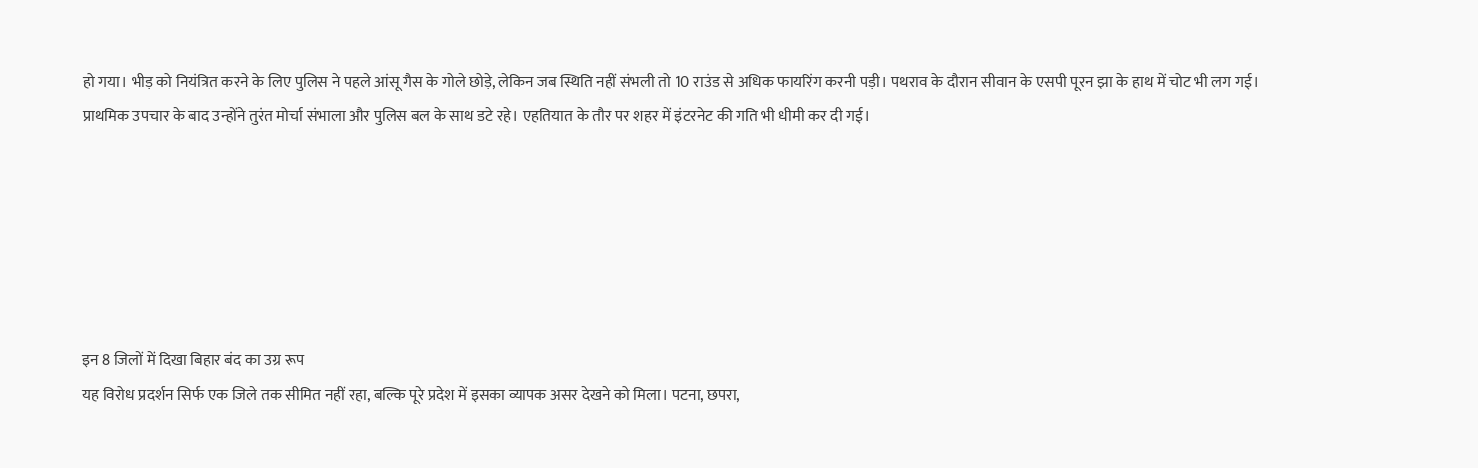हो गया। भीड़ को नियंत्रित करने के लिए पुलिस ने पहले आंसू गैस के गोले छोड़े, लेकिन जब स्थिति नहीं संभली तो 10 राउंड से अधिक फायरिंग करनी पड़ी। पथराव के दौरान सीवान के एसपी पूरन झा के हाथ में चोट भी लग गई। प्राथमिक उपचार के बाद उन्होंने तुरंत मोर्चा संभाला और पुलिस बल के साथ डटे रहे। एहतियात के तौर पर शहर में इंटरनेट की गति भी धीमी कर दी गई।






इन 8 जिलों में दिखा बिहार बंद का उग्र रूप
यह विरोध प्रदर्शन सिर्फ एक जिले तक सीमित नहीं रहा, बल्कि पूरे प्रदेश में इसका व्यापक असर देखने को मिला। पटना, छपरा,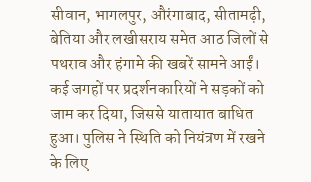सीवान, भागलपुर, औरंगाबाद, सीतामढ़ी, बेतिया और लखीसराय समेत आठ जिलों से पथराव और हंगामे की खबरें सामने आईं। कई जगहों पर प्रदर्शनकारियों ने सड़कों को जाम कर दिया, जिससे यातायात बाधित हुआ। पुलिस ने स्थिति को नियंत्रण में रखने के लिए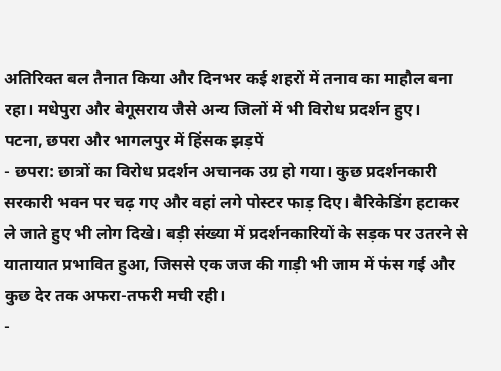अतिरिक्त बल तैनात किया और दिनभर कई शहरों में तनाव का माहौल बना रहा। मधेपुरा और बेगूसराय जैसे अन्य जिलों में भी विरोध प्रदर्शन हुए।
पटना, छपरा और भागलपुर में हिंसक झड़पें
- छपरा: छात्रों का विरोध प्रदर्शन अचानक उग्र हो गया। कुछ प्रदर्शनकारी सरकारी भवन पर चढ़ गए और वहां लगे पोस्टर फाड़ दिए। बैरिकेडिंग हटाकर ले जाते हुए भी लोग दिखे। बड़ी संख्या में प्रदर्शनकारियों के सड़क पर उतरने से यातायात प्रभावित हुआ, जिससे एक जज की गाड़ी भी जाम में फंस गई और कुछ देर तक अफरा-तफरी मची रही।
-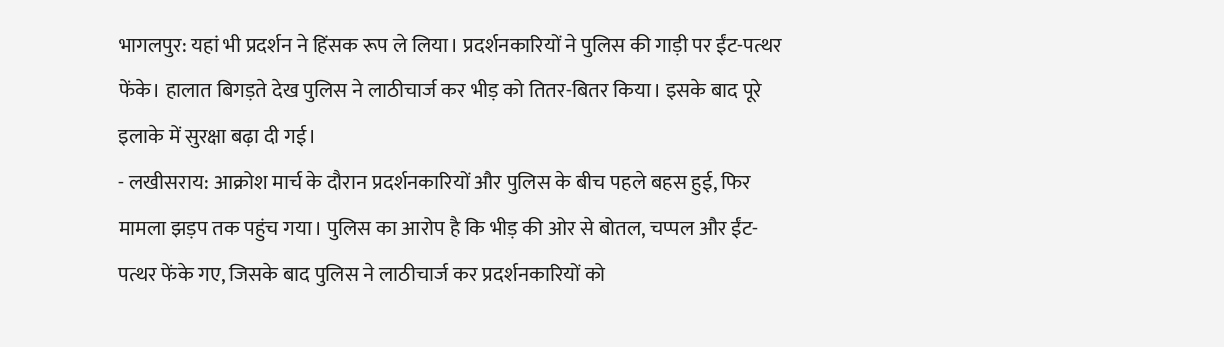भागलपुर: यहां भी प्रदर्शन ने हिंसक रूप ले लिया। प्रदर्शनकारियों ने पुलिस की गाड़ी पर ईंट-पत्थर फेंके। हालात बिगड़ते देख पुलिस ने लाठीचार्ज कर भीड़ को तितर-बितर किया। इसके बाद पूरे इलाके में सुरक्षा बढ़ा दी गई।
- लखीसराय: आक्रोश मार्च के दौरान प्रदर्शनकारियों और पुलिस के बीच पहले बहस हुई, फिर मामला झड़प तक पहुंच गया। पुलिस का आरोप है कि भीड़ की ओर से बोतल, चप्पल और ईंट-पत्थर फेंके गए, जिसके बाद पुलिस ने लाठीचार्ज कर प्रदर्शनकारियों को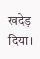खदेड़ दिया।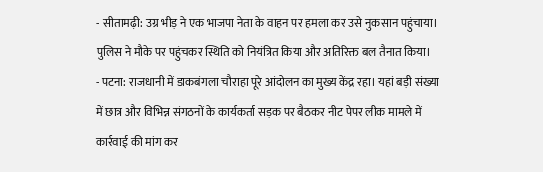- सीतामढ़ी: उग्र भीड़ ने एक भाजपा नेता के वाहन पर हमला कर उसे नुकसान पहुंचाया। पुलिस ने मौके पर पहुंचकर स्थिति को नियंत्रित किया और अतिरिक्त बल तैनात किया।
- पटना: राजधानी में डाकबंगला चौराहा पूरे आंदोलन का मुख्य केंद्र रहा। यहां बड़ी संख्या में छात्र और विभिन्न संगठनों के कार्यकर्ता सड़क पर बैठकर नीट पेपर लीक मामले में कार्रवाई की मांग कर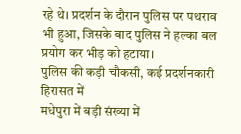रहे थे। प्रदर्शन के दौरान पुलिस पर पथराव भी हुआ, जिसके बाद पुलिस ने हल्का बल प्रयोग कर भीड़ को हटाया।
पुलिस की कड़ी चौकसी, कई प्रदर्शनकारी हिरासत में
मधेपुरा में बड़ी संख्या में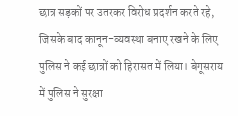छात्र सड़कों पर उतरकर विरोध प्रदर्शन करते रहे, जिसके बाद कानून-व्यवस्था बनाए रखने के लिए पुलिस ने कई छात्रों को हिरासत में लिया। बेगूसराय में पुलिस ने सुरक्षा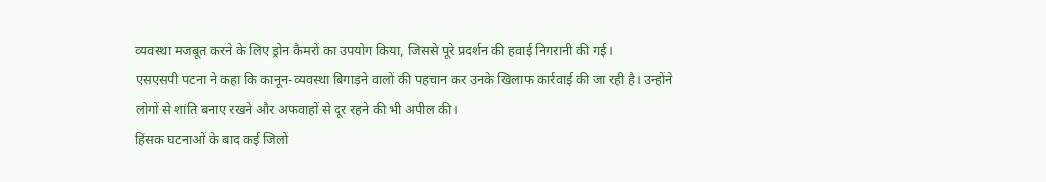व्यवस्था मजबूत करने के लिए ड्रोन कैमरों का उपयोग किया, जिससे पूरे प्रदर्शन की हवाई निगरानी की गई।
एसएसपी पटना ने कहा कि कानून-व्यवस्था बिगाड़ने वालों की पहचान कर उनके खिलाफ कार्रवाई की जा रही है। उन्होंने लोगों से शांति बनाए रखने और अफवाहों से दूर रहने की भी अपील की।
हिंसक घटनाओं के बाद कई जिलों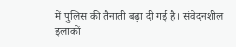में पुलिस की तैनाती बढ़ा दी गई है। संवेदनशील इलाकों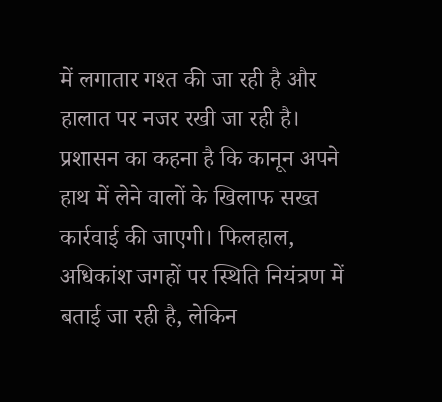में लगातार गश्त की जा रही है और हालात पर नजर रखी जा रही है। प्रशासन का कहना है कि कानून अपने हाथ में लेने वालों के खिलाफ सख्त कार्रवाई की जाएगी। फिलहाल, अधिकांश जगहों पर स्थिति नियंत्रण में बताई जा रही है, लेकिन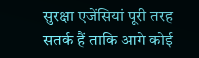सुरक्षा एजेंसियां पूरी तरह सतर्क हैं ताकि आगे कोई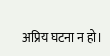अप्रिय घटना न हो।